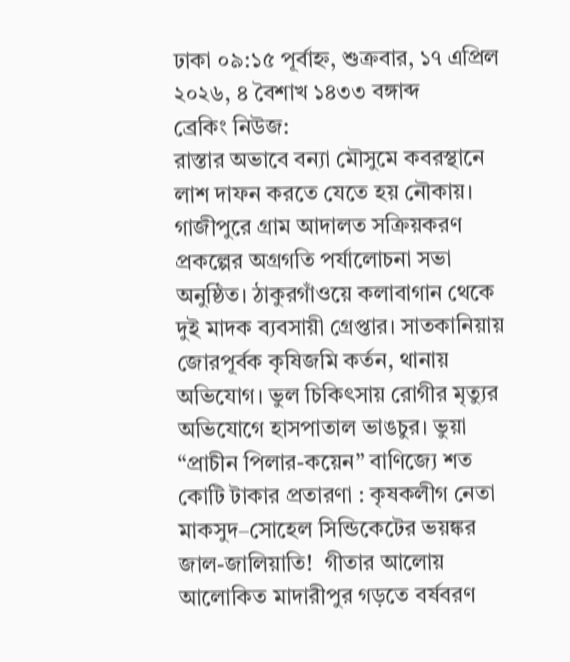ঢাকা ০৯:১৫ পূর্বাহ্ন, শুক্রবার, ১৭ এপ্রিল ২০২৬, ৪ বৈশাখ ১৪৩৩ বঙ্গাব্দ
ব্রেকিং নিউজ:
রাস্তার অভাবে বন্যা মৌসুমে কবরস্থানে লাশ দাফন করতে যেতে হয় নৌকায়। গাজীপুরে গ্রাম আদালত সক্রিয়করণ প্রকল্পের অগ্রগতি পর্যালোচনা সভা অনুষ্ঠিত। ঠাকুরগাঁওয়ে কলাবাগান থেকে দুই মাদক ব্যবসায়ী গ্রেপ্তার। সাতকানিয়ায় জোরপূর্বক কৃষিজমি কর্তন, থানায় অভিযোগ। ভুল চিকিৎসায় রোগীর মৃত্যুর অভিযোগে হাসপাতাল ভাঙচুর। ভুয়া “প্রাচীন পিলার-কয়েন” বাণিজ্যে শত কোটি টাকার প্রতারণা : কৃষকলীগ নেতা মাকসুদ–সোহেল সিন্ডিকেটের ভয়ঙ্কর জাল-জালিয়াতি!  গীতার আলোয় আলোকিত মাদারীপুর গড়তে বর্ষবরণ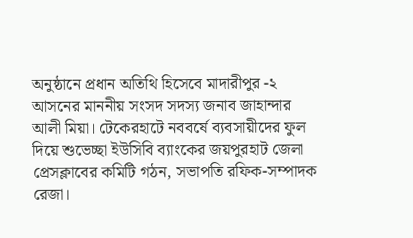অনুষ্ঠানে প্রধান অতিথি হিসেবে মাদারীপুর -২ আসনের মাননীয় সংসদ সদস্য জনাব জাহান্দার আলী মিয়া। টেকেরহাটে নববর্ষে ব্যবসায়ীদের ফুল দিয়ে শুভেচ্ছা ইউসিবি ব্যাংকের জয়পুরহাট জেলা প্রেসক্লাবের কমিটি গঠন, সভাপতি রফিক-সম্পাদক রেজা।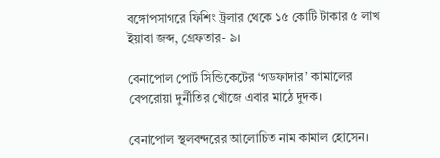বঙ্গোপসাগরে ফিশিং ট্রলার থেকে ১৫ কোটি টাকার ৫ লাখ ইয়াবা জব্দ, গ্রেফতার- ৯।

বেনাপোল পোর্ট সিন্ডিকেটের ‘গডফাদার’ কামালের বেপরোয়া দুর্নীতির খোঁজে এবার মাঠে দুদক।

বেনাপোল স্থলবন্দরের আলোচিত নাম কামাল হোসেন।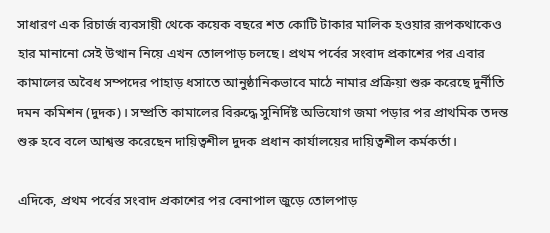সাধারণ এক রিচার্জ ব্যবসায়ী থেকে কয়েক বছরে শত কোটি টাকার মালিক হওয়ার রূপকথাকেও হার মানানো সেই উত্থান নিয়ে এখন তোলপাড় চলছে। প্রথম পর্বের সংবাদ প্রকাশের পর এবার কামালের অবৈধ সম্পদের পাহাড় ধসাতে আনুষ্ঠানিকভাবে মাঠে নামার প্রক্রিয়া শুরু করেছে দুর্নীতি দমন কমিশন (দুদক)। সম্প্রতি কামালের বিরুদ্ধে সুনির্দিষ্ট অভিযোগ জমা পড়ার পর প্রাথমিক তদন্ত শুরু হবে বলে আশ্বস্ত করেছেন দায়িত্বশীল দুদক প্রধান কার্যালয়ের দায়িত্বশীল কর্মকর্তা।

এদিকে, প্রথম পর্বের সংবাদ প্রকাশের পর বেনাপাল জুড়ে তোলপাড়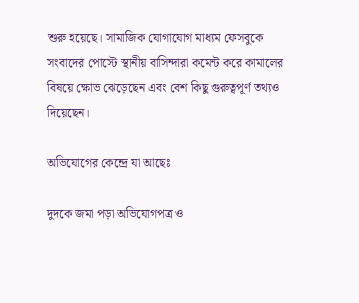শুরু হয়েছে। সামাজিক যোগাযোগ মাধ্যম ফেসবুকে সংবাদের পোস্টে স্থানীয় বাসিন্দারা কমেন্ট করে কামালের বিষয়ে ক্ষোভ ঝেড়েছেন এবং বেশ কিছু গুরুত্বপূর্ণ তথ্যও দিয়েছেন।

অভিযোগের কেন্দ্রে যা আছেঃ

দুদকে জমা পড়া অভিযোগপত্র ও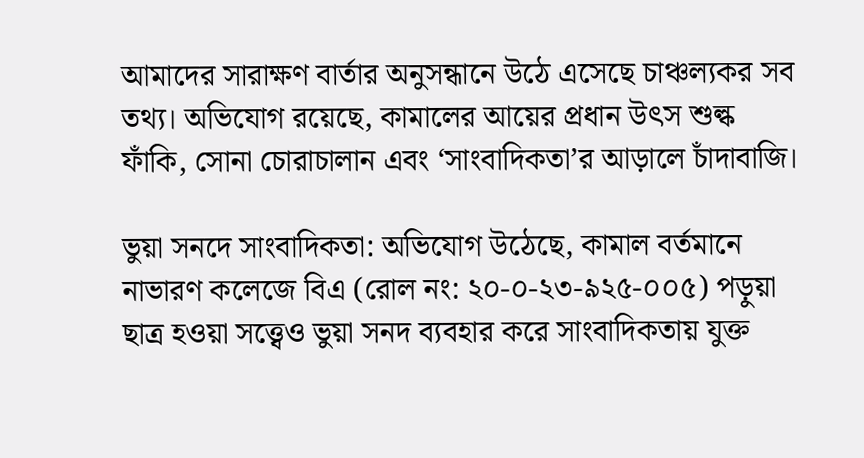আমাদের সারাক্ষণ বার্তার অনুসন্ধানে উঠে এসেছে চাঞ্চল্যকর সব তথ্য। অভিযোগ রয়েছে, কামালের আয়ের প্রধান উৎস শুল্ক ফাঁকি, সোনা চোরাচালান এবং ‘সাংবাদিকতা’র আড়ালে চাঁদাবাজি।

ভুয়া সনদে সাংবাদিকতা: অভিযোগ উঠেছে, কামাল বর্তমানে নাভারণ কলেজে বিএ (রোল নং: ২০-০-২৩-৯২৫-০০৫) পড়ুয়া ছাত্র হওয়া সত্ত্বেও ভুয়া সনদ ব্যবহার করে সাংবাদিকতায় যুক্ত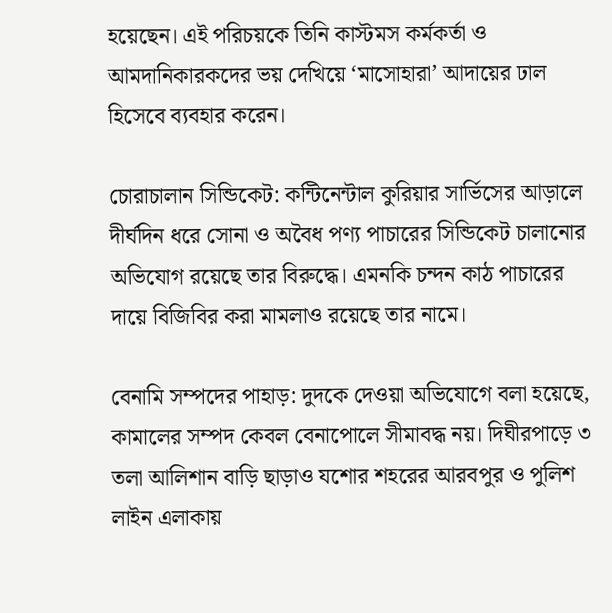হয়েছেন। এই পরিচয়কে তিনি কাস্টমস কর্মকর্তা ও আমদানিকারকদের ভয় দেখিয়ে ‘মাসোহারা’ আদায়ের ঢাল হিসেবে ব্যবহার করেন।

চোরাচালান সিন্ডিকেট: কন্টিনেন্টাল কুরিয়ার সার্ভিসের আড়ালে দীর্ঘদিন ধরে সোনা ও অবৈধ পণ্য পাচারের সিন্ডিকেট চালানোর অভিযোগ রয়েছে তার বিরুদ্ধে। এমনকি চন্দন কাঠ পাচারের দায়ে বিজিবির করা মামলাও রয়েছে তার নামে।

বেনামি সম্পদের পাহাড়: দুদকে দেওয়া অভিযোগে বলা হয়েছে, কামালের সম্পদ কেবল বেনাপোলে সীমাবদ্ধ নয়। দিঘীরপাড়ে ৩ তলা আলিশান বাড়ি ছাড়াও যশোর শহরের আরবপুর ও পুলিশ লাইন এলাকায়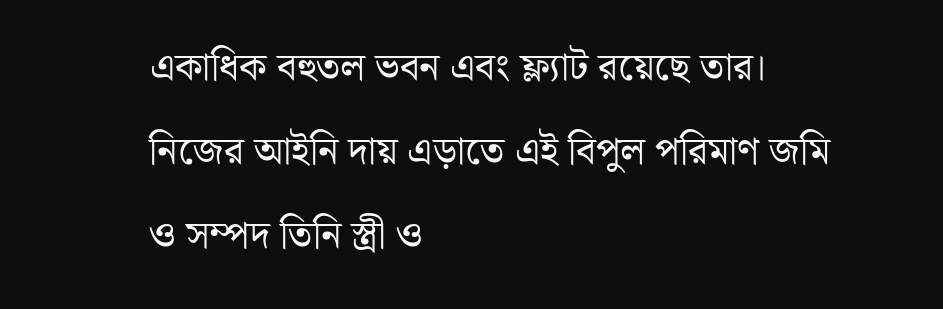একাধিক বহুতল ভবন এবং ফ্ল্যাট রয়েছে তার। নিজের আইনি দায় এড়াতে এই বিপুল পরিমাণ জমি ও সম্পদ তিনি স্ত্রী ও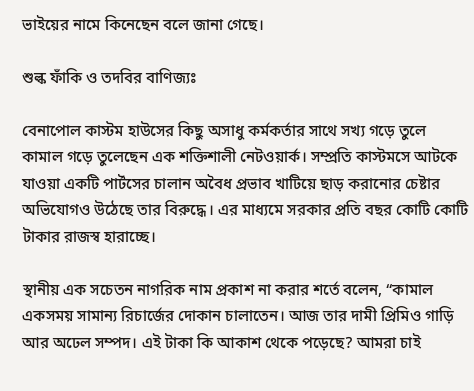ভাইয়ের নামে কিনেছেন বলে জানা গেছে।

শুল্ক ফাঁকি ও তদবির বাণিজ্যঃ

বেনাপোল কাস্টম হাউসের কিছু অসাধু কর্মকর্তার সাথে সখ্য গড়ে তুলে কামাল গড়ে তুলেছেন এক শক্তিশালী নেটওয়ার্ক। সম্প্রতি কাস্টমসে আটকে যাওয়া একটি পার্টসের চালান অবৈধ প্রভাব খাটিয়ে ছাড় করানোর চেষ্টার অভিযোগও উঠেছে তার বিরুদ্ধে। এর মাধ্যমে সরকার প্রতি বছর কোটি কোটি টাকার রাজস্ব হারাচ্ছে।

স্থানীয় এক সচেতন নাগরিক নাম প্রকাশ না করার শর্তে বলেন, “কামাল একসময় সামান্য রিচার্জের দোকান চালাতেন। আজ তার দামী প্রিমিও গাড়ি আর অঢেল সম্পদ। এই টাকা কি আকাশ থেকে পড়েছে? আমরা চাই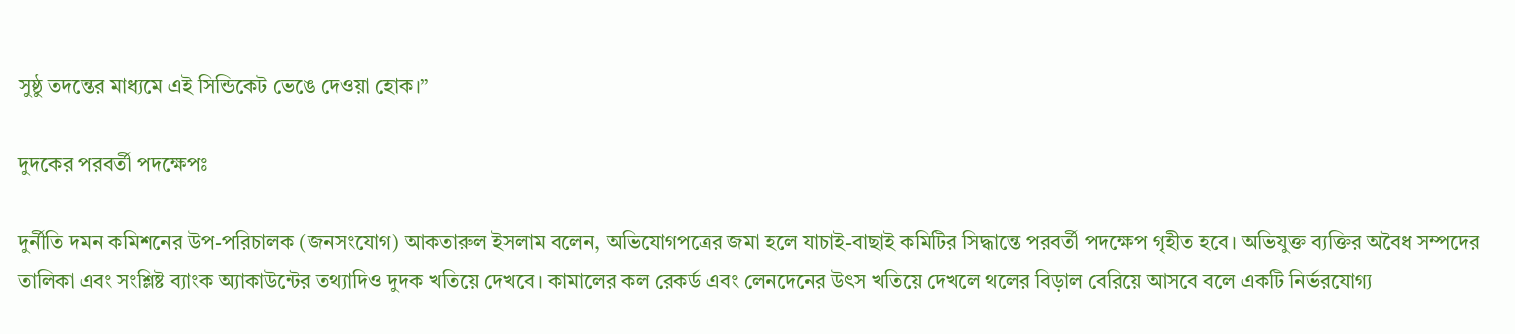সুষ্ঠু তদন্তের মাধ্যমে এই সিন্ডিকেট ভেঙে দেওয়া হোক।”

দুদকের পরবর্তী পদক্ষেপঃ

দুর্নীতি দমন কমিশনের উপ-পরিচালক (জনসংযোগ) আকতারুল ইসলাম বলেন, অভিযোগপত্রের জমা হলে যাচাই-বাছাই কমিটির সিদ্ধান্তে পরবর্তী পদক্ষেপ গৃহীত হবে। অভিযুক্ত ব্যক্তির অবৈধ সম্পদের তালিকা এবং সংশ্লিষ্ট ব্যাংক অ্যাকাউন্টের তথ্যাদিও দুদক খতিয়ে দেখবে। কামালের কল রেকর্ড এবং লেনদেনের উৎস খতিয়ে দেখলে থলের বিড়াল বেরিয়ে আসবে বলে একটি নির্ভরযোগ্য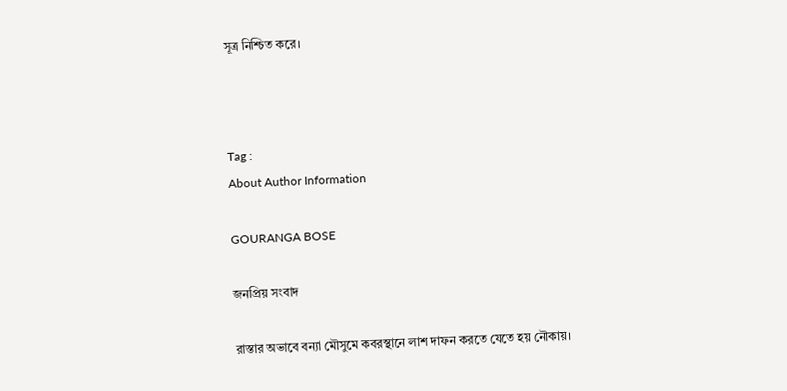সূত্র নিশ্চিত করে।



Tag :
About Author Information

GOURANGA BOSE

জনপ্রিয় সংবাদ

রাস্তার অভাবে বন্যা মৌসুমে কবরস্থানে লাশ দাফন করতে যেতে হয় নৌকায়।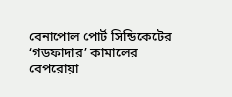বেনাপোল পোর্ট সিন্ডিকেটের ‘গডফাদার’ কামালের বেপরোয়া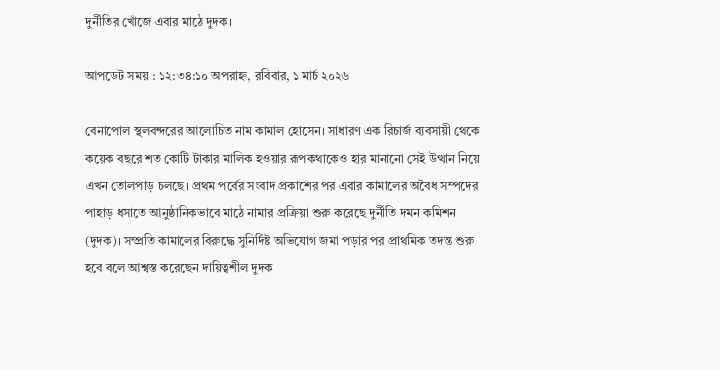দুর্নীতির খোঁজে এবার মাঠে দুদক।

আপডেট সময় : ১২:৩৪:১০ অপরাহ্ন, রবিবার, ১ মার্চ ২০২৬

বেনাপোল স্থলবন্দরের আলোচিত নাম কামাল হোসেন। সাধারণ এক রিচার্জ ব্যবসায়ী থেকে কয়েক বছরে শত কোটি টাকার মালিক হওয়ার রূপকথাকেও হার মানানো সেই উত্থান নিয়ে এখন তোলপাড় চলছে। প্রথম পর্বের সংবাদ প্রকাশের পর এবার কামালের অবৈধ সম্পদের পাহাড় ধসাতে আনুষ্ঠানিকভাবে মাঠে নামার প্রক্রিয়া শুরু করেছে দুর্নীতি দমন কমিশন (দুদক)। সম্প্রতি কামালের বিরুদ্ধে সুনির্দিষ্ট অভিযোগ জমা পড়ার পর প্রাথমিক তদন্ত শুরু হবে বলে আশ্বস্ত করেছেন দায়িত্বশীল দুদক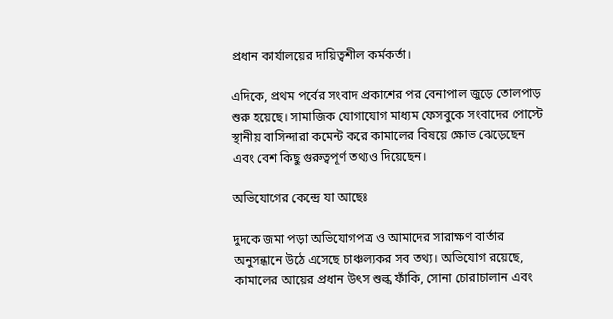প্রধান কার্যালয়ের দায়িত্বশীল কর্মকর্তা।

এদিকে, প্রথম পর্বের সংবাদ প্রকাশের পর বেনাপাল জুড়ে তোলপাড় শুরু হয়েছে। সামাজিক যোগাযোগ মাধ্যম ফেসবুকে সংবাদের পোস্টে স্থানীয় বাসিন্দারা কমেন্ট করে কামালের বিষয়ে ক্ষোভ ঝেড়েছেন এবং বেশ কিছু গুরুত্বপূর্ণ তথ্যও দিয়েছেন।

অভিযোগের কেন্দ্রে যা আছেঃ

দুদকে জমা পড়া অভিযোগপত্র ও আমাদের সারাক্ষণ বার্তার অনুসন্ধানে উঠে এসেছে চাঞ্চল্যকর সব তথ্য। অভিযোগ রয়েছে, কামালের আয়ের প্রধান উৎস শুল্ক ফাঁকি, সোনা চোরাচালান এবং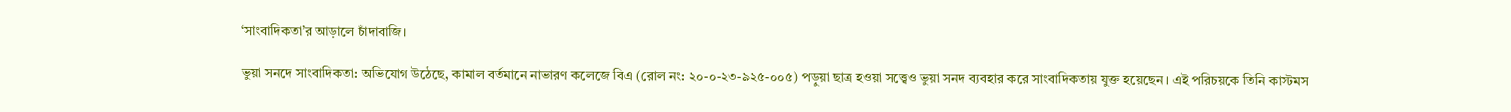‘সাংবাদিকতা’র আড়ালে চাঁদাবাজি।

ভুয়া সনদে সাংবাদিকতা: অভিযোগ উঠেছে, কামাল বর্তমানে নাভারণ কলেজে বিএ (রোল নং: ২০-০-২৩-৯২৫-০০৫) পড়ুয়া ছাত্র হওয়া সত্ত্বেও ভুয়া সনদ ব্যবহার করে সাংবাদিকতায় যুক্ত হয়েছেন। এই পরিচয়কে তিনি কাস্টমস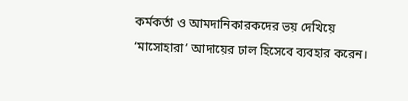কর্মকর্তা ও আমদানিকারকদের ভয় দেখিয়ে ‘মাসোহারা’ আদায়ের ঢাল হিসেবে ব্যবহার করেন।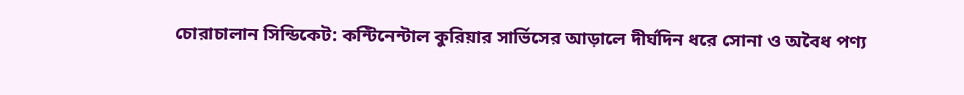চোরাচালান সিন্ডিকেট: কন্টিনেন্টাল কুরিয়ার সার্ভিসের আড়ালে দীর্ঘদিন ধরে সোনা ও অবৈধ পণ্য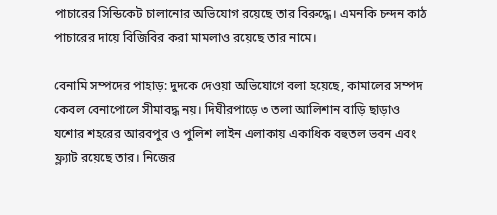পাচারের সিন্ডিকেট চালানোর অভিযোগ রয়েছে তার বিরুদ্ধে। এমনকি চন্দন কাঠ পাচারের দায়ে বিজিবির করা মামলাও রয়েছে তার নামে।

বেনামি সম্পদের পাহাড়: দুদকে দেওয়া অভিযোগে বলা হয়েছে, কামালের সম্পদ কেবল বেনাপোলে সীমাবদ্ধ নয়। দিঘীরপাড়ে ৩ তলা আলিশান বাড়ি ছাড়াও যশোর শহরের আরবপুর ও পুলিশ লাইন এলাকায় একাধিক বহুতল ভবন এবং ফ্ল্যাট রয়েছে তার। নিজের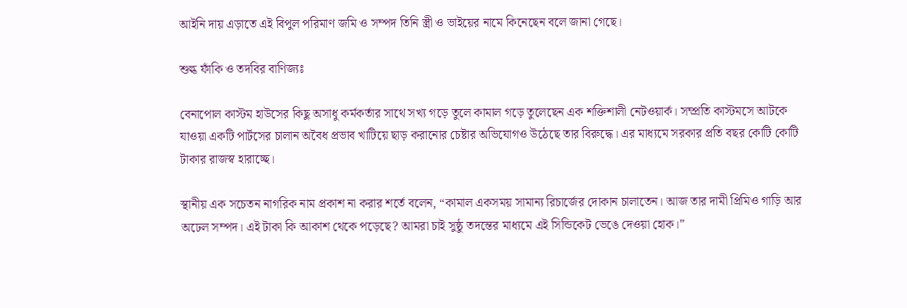আইনি দায় এড়াতে এই বিপুল পরিমাণ জমি ও সম্পদ তিনি স্ত্রী ও ভাইয়ের নামে কিনেছেন বলে জানা গেছে।

শুল্ক ফাঁকি ও তদবির বাণিজ্যঃ

বেনাপোল কাস্টম হাউসের কিছু অসাধু কর্মকর্তার সাথে সখ্য গড়ে তুলে কামাল গড়ে তুলেছেন এক শক্তিশালী নেটওয়ার্ক। সম্প্রতি কাস্টমসে আটকে যাওয়া একটি পার্টসের চালান অবৈধ প্রভাব খাটিয়ে ছাড় করানোর চেষ্টার অভিযোগও উঠেছে তার বিরুদ্ধে। এর মাধ্যমে সরকার প্রতি বছর কোটি কোটি টাকার রাজস্ব হারাচ্ছে।

স্থানীয় এক সচেতন নাগরিক নাম প্রকাশ না করার শর্তে বলেন, “কামাল একসময় সামান্য রিচার্জের দোকান চালাতেন। আজ তার দামী প্রিমিও গাড়ি আর অঢেল সম্পদ। এই টাকা কি আকাশ থেকে পড়েছে? আমরা চাই সুষ্ঠু তদন্তের মাধ্যমে এই সিন্ডিকেট ভেঙে দেওয়া হোক।”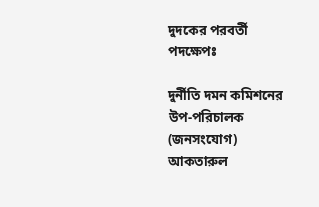দুদকের পরবর্তী পদক্ষেপঃ

দুর্নীতি দমন কমিশনের উপ-পরিচালক (জনসংযোগ) আকতারুল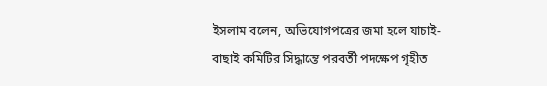ইসলাম বলেন, অভিযোগপত্রের জমা হলে যাচাই-বাছাই কমিটির সিদ্ধান্তে পরবর্তী পদক্ষেপ গৃহীত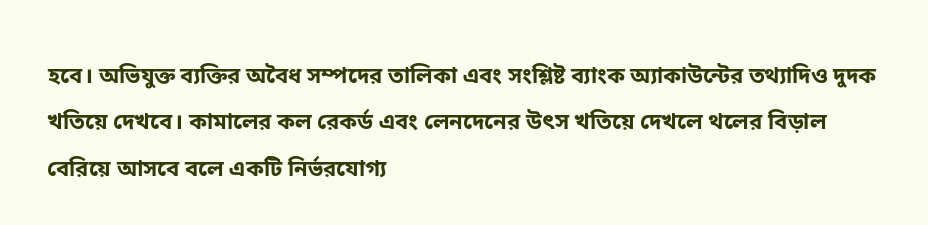হবে। অভিযুক্ত ব্যক্তির অবৈধ সম্পদের তালিকা এবং সংশ্লিষ্ট ব্যাংক অ্যাকাউন্টের তথ্যাদিও দুদক খতিয়ে দেখবে। কামালের কল রেকর্ড এবং লেনদেনের উৎস খতিয়ে দেখলে থলের বিড়াল বেরিয়ে আসবে বলে একটি নির্ভরযোগ্য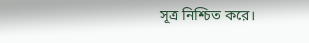সূত্র নিশ্চিত করে।